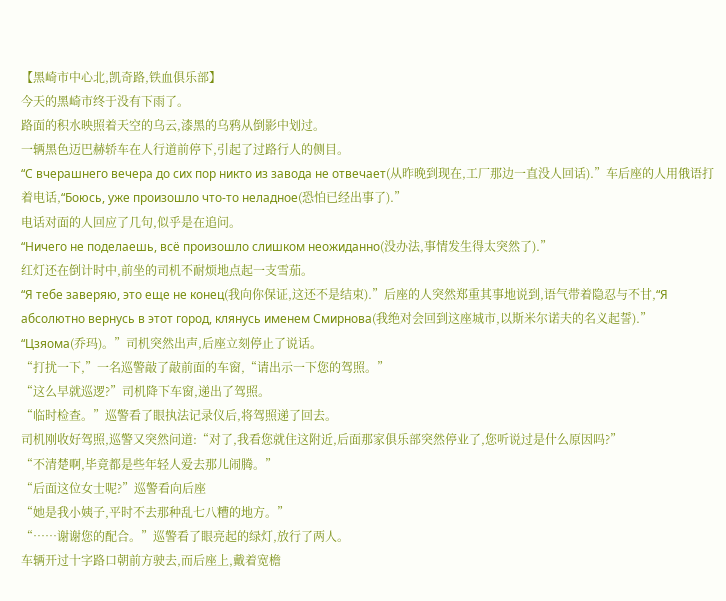【黑崎市中心北,凯奇路,铁血俱乐部】
今天的黑崎市终于没有下雨了。
路面的积水映照着天空的乌云,漆黑的乌鸦从倒影中划过。
一辆黑色迈巴赫轿车在人行道前停下,引起了过路行人的侧目。
“С вчерашнего вечера до сих пор никто из завода не отвечает(从昨晚到现在,工厂那边一直没人回话).”车后座的人用俄语打着电话,“Боюсь, уже произошло что-то неладное(恐怕已经出事了).”
电话对面的人回应了几句,似乎是在追问。
“Ничего не поделаешь, всё произошло слишком неожиданно(没办法,事情发生得太突然了).”
红灯还在倒计时中,前坐的司机不耐烦地点起一支雪茄。
“Я тебе заверяю, это еще не конец(我向你保证,这还不是结束).”后座的人突然郑重其事地说到,语气带着隐忍与不甘,“Я абсолютно вернусь в этот город, клянусь именем Смирнова(我绝对会回到这座城市,以斯米尔诺夫的名义起誓).”
“Цзяома(乔玛)。”司机突然出声,后座立刻停止了说话。
“打扰一下,”一名巡警敲了敲前面的车窗,“请出示一下您的驾照。”
“这么早就巡逻?”司机降下车窗,递出了驾照。
“临时检查。”巡警看了眼执法记录仪后,将驾照递了回去。
司机刚收好驾照,巡警又突然问道:“对了,我看您就住这附近,后面那家俱乐部突然停业了,您听说过是什么原因吗?”
“不清楚啊,毕竟都是些年轻人爱去那儿闹腾。”
“后面这位女士呢?”巡警看向后座
“她是我小姨子,平时不去那种乱七八糟的地方。”
“……谢谢您的配合。”巡警看了眼亮起的绿灯,放行了两人。
车辆开过十字路口朝前方驶去,而后座上,戴着宽檐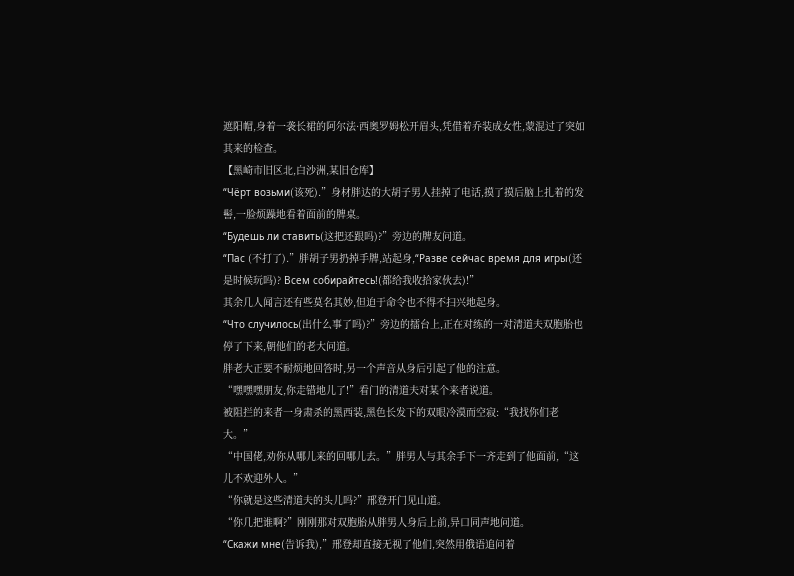遮阳帽,身着一袭长裙的阿尔法·西奥罗姆松开眉头,凭借着乔装成女性,蒙混过了突如其来的检查。
【黑崎市旧区北,白沙洲,某旧仓库】
“Чёрт возьми(该死).”身材胖达的大胡子男人挂掉了电话,摸了摸后脑上扎着的发髻,一脸烦躁地看着面前的牌桌。
“Будешь ли ставить(这把还跟吗)?”旁边的牌友问道。
“Пас (不打了).”胖胡子男扔掉手牌,站起身,“Разве сейчас время для игры(还是时候玩吗)? Всем собирайтесь!(都给我收拾家伙去)!”
其余几人闻言还有些莫名其妙,但迫于命令也不得不扫兴地起身。
“Что случилось(出什么事了吗)?”旁边的擂台上,正在对练的一对清道夫双胞胎也停了下来,朝他们的老大问道。
胖老大正要不耐烦地回答时,另一个声音从身后引起了他的注意。
“嘿嘿嘿朋友,你走错地儿了!”看门的清道夫对某个来者说道。
被阻拦的来者一身肃杀的黑西装,黑色长发下的双眼冷漠而空寂:“我找你们老大。”
“中国佬,劝你从哪儿来的回哪儿去。”胖男人与其余手下一齐走到了他面前,“这儿不欢迎外人。”
“你就是这些清道夫的头儿吗?”邢登开门见山道。
“你几把谁啊?”刚刚那对双胞胎从胖男人身后上前,异口同声地问道。
“Скажи мне(告诉我),”邢登却直接无视了他们,突然用俄语追问着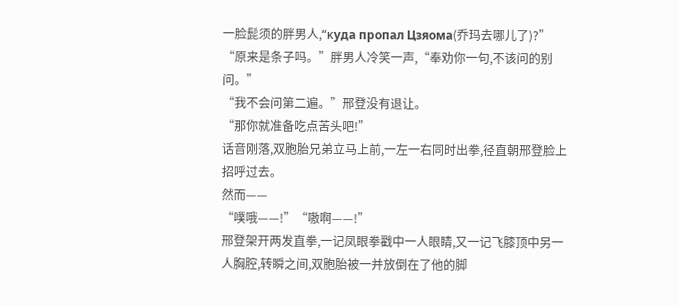一脸髭须的胖男人,“κуда пропал Цзяома(乔玛去哪儿了)?”
“原来是条子吗。”胖男人冷笑一声,“奉劝你一句,不该问的别问。”
“我不会问第二遍。”邢登没有退让。
“那你就准备吃点苦头吧!”
话音刚落,双胞胎兄弟立马上前,一左一右同时出拳,径直朝邢登脸上招呼过去。
然而——
“噗哦——!”“嗷啊——!”
邢登架开两发直拳,一记凤眼拳戳中一人眼睛,又一记飞膝顶中另一人胸腔,转瞬之间,双胞胎被一并放倒在了他的脚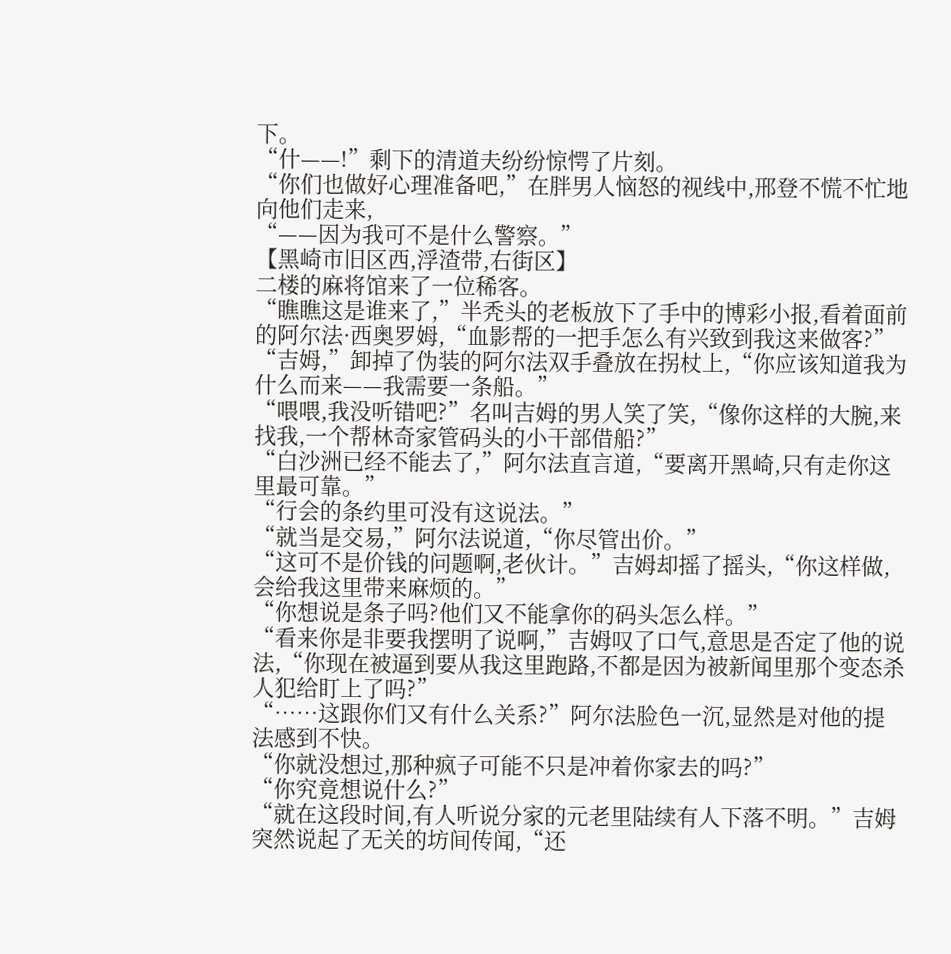下。
“什——!”剩下的清道夫纷纷惊愕了片刻。
“你们也做好心理准备吧,”在胖男人恼怒的视线中,邢登不慌不忙地向他们走来,
“——因为我可不是什么警察。”
【黑崎市旧区西,浮渣带,右街区】
二楼的麻将馆来了一位稀客。
“瞧瞧这是谁来了,”半秃头的老板放下了手中的博彩小报,看着面前的阿尔法·西奥罗姆,“血影帮的一把手怎么有兴致到我这来做客?”
“吉姆,”卸掉了伪装的阿尔法双手叠放在拐杖上,“你应该知道我为什么而来——我需要一条船。”
“喂喂,我没听错吧?”名叫吉姆的男人笑了笑,“像你这样的大腕,来找我,一个帮林奇家管码头的小干部借船?”
“白沙洲已经不能去了,”阿尔法直言道,“要离开黑崎,只有走你这里最可靠。”
“行会的条约里可没有这说法。”
“就当是交易,”阿尔法说道,“你尽管出价。”
“这可不是价钱的问题啊,老伙计。”吉姆却摇了摇头,“你这样做,会给我这里带来麻烦的。”
“你想说是条子吗?他们又不能拿你的码头怎么样。”
“看来你是非要我摆明了说啊,”吉姆叹了口气,意思是否定了他的说法,“你现在被逼到要从我这里跑路,不都是因为被新闻里那个变态杀人犯给盯上了吗?”
“……这跟你们又有什么关系?”阿尔法脸色一沉,显然是对他的提法感到不快。
“你就没想过,那种疯子可能不只是冲着你家去的吗?”
“你究竟想说什么?”
“就在这段时间,有人听说分家的元老里陆续有人下落不明。”吉姆突然说起了无关的坊间传闻,“还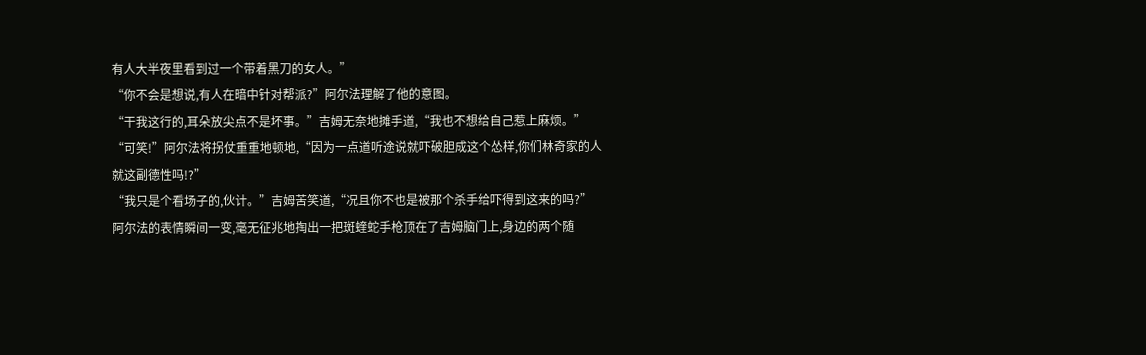有人大半夜里看到过一个带着黑刀的女人。”
“你不会是想说,有人在暗中针对帮派?”阿尔法理解了他的意图。
“干我这行的,耳朵放尖点不是坏事。”吉姆无奈地摊手道,“我也不想给自己惹上麻烦。”
“可笑!”阿尔法将拐仗重重地顿地,“因为一点道听途说就吓破胆成这个怂样,你们林奇家的人就这副德性吗!?”
“我只是个看场子的,伙计。”吉姆苦笑道,“况且你不也是被那个杀手给吓得到这来的吗?”
阿尔法的表情瞬间一变,毫无征兆地掏出一把斑蝰蛇手枪顶在了吉姆脑门上,身边的两个随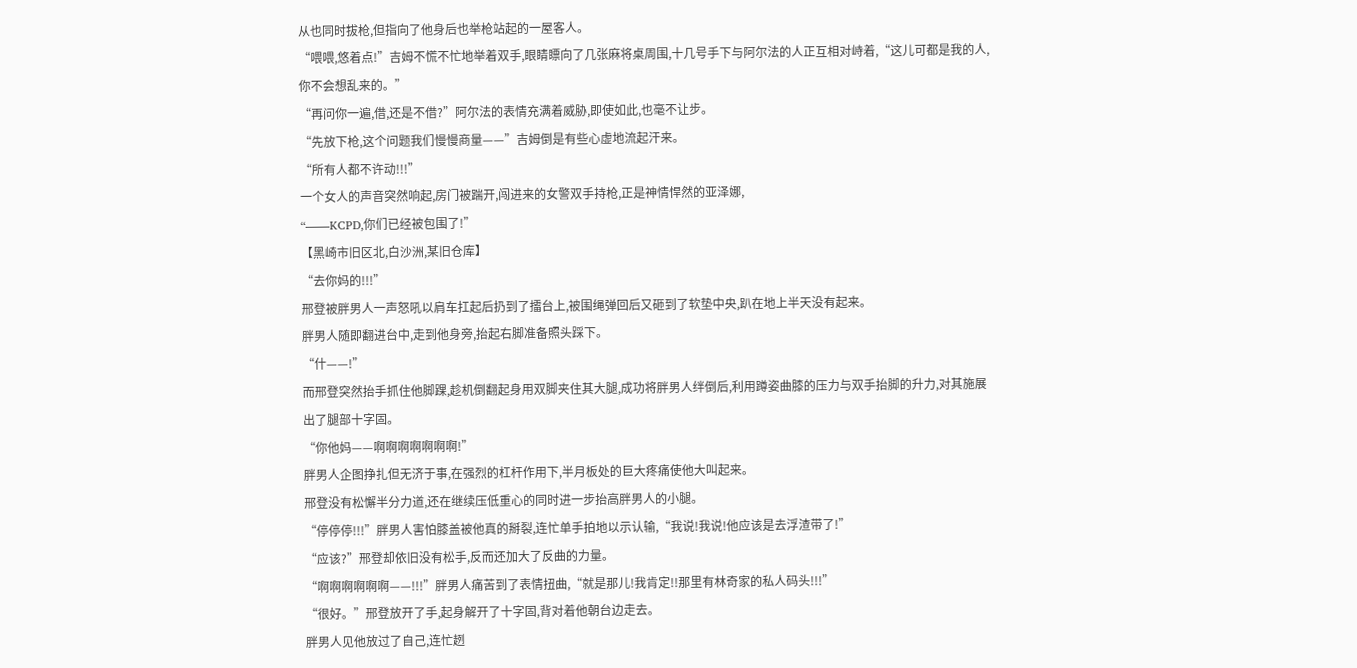从也同时拔枪,但指向了他身后也举枪站起的一屋客人。
“喂喂,悠着点!”吉姆不慌不忙地举着双手,眼睛瞟向了几张麻将桌周围,十几号手下与阿尔法的人正互相对峙着,“这儿可都是我的人,你不会想乱来的。”
“再问你一遍,借,还是不借?”阿尔法的表情充满着威胁,即使如此,也毫不让步。
“先放下枪,这个问题我们慢慢商量——”吉姆倒是有些心虚地流起汗来。
“所有人都不许动!!!”
一个女人的声音突然响起,房门被踹开,闯进来的女警双手持枪,正是神情悍然的亚泽娜,
“——KCPD,你们已经被包围了!”
【黑崎市旧区北,白沙洲,某旧仓库】
“去你妈的!!!”
邢登被胖男人一声怒吼以肩车扛起后扔到了擂台上,被围绳弹回后又砸到了软垫中央,趴在地上半天没有起来。
胖男人随即翻进台中,走到他身旁,抬起右脚准备照头踩下。
“什——!”
而邢登突然抬手抓住他脚踝,趁机倒翻起身用双脚夹住其大腿,成功将胖男人绊倒后,利用蹲姿曲膝的压力与双手抬脚的升力,对其施展出了腿部十字固。
“你他妈——啊啊啊啊啊啊啊!”
胖男人企图挣扎但无济于事,在强烈的杠杆作用下,半月板处的巨大疼痛使他大叫起来。
邢登没有松懈半分力道,还在继续压低重心的同时进一步抬高胖男人的小腿。
“停停停!!!”胖男人害怕膝盖被他真的掰裂,连忙单手拍地以示认输,“我说!我说!他应该是去浮渣带了!”
“应该?”邢登却依旧没有松手,反而还加大了反曲的力量。
“啊啊啊啊啊啊——!!!”胖男人痛苦到了表情扭曲,“就是那儿!我肯定!!那里有林奇家的私人码头!!!”
“很好。”邢登放开了手,起身解开了十字固,背对着他朝台边走去。
胖男人见他放过了自己,连忙趔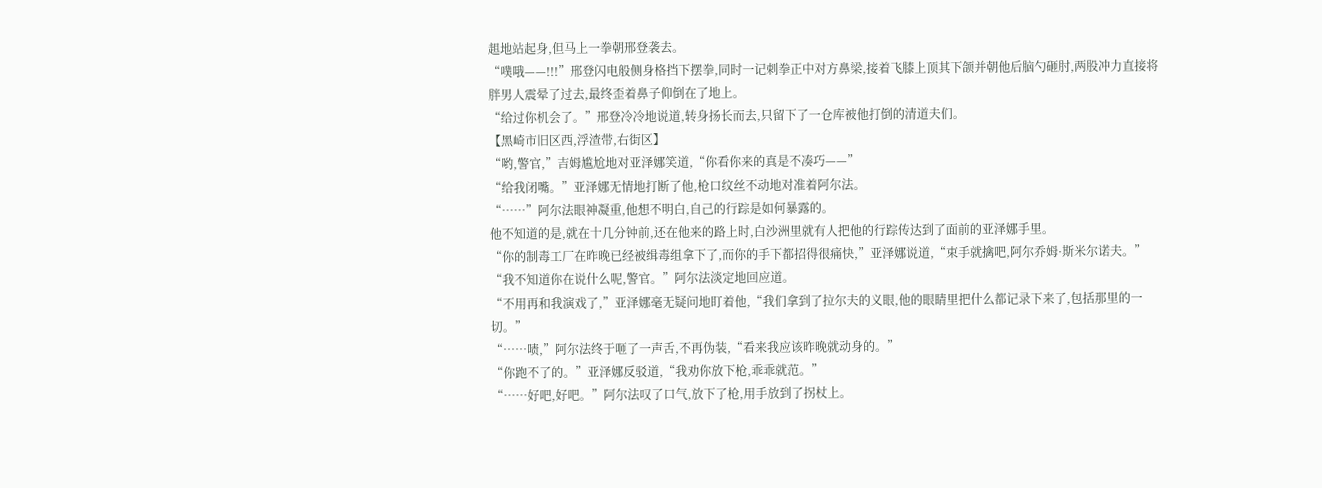趄地站起身,但马上一拳朝邢登袭去。
“噗哦——!!!”邢登闪电般侧身格挡下摆拳,同时一记刺拳正中对方鼻梁,接着飞膝上顶其下颌并朝他后脑勺砸肘,两股冲力直接将胖男人震晕了过去,最终歪着鼻子仰倒在了地上。
“给过你机会了。”邢登冷冷地说道,转身扬长而去,只留下了一仓库被他打倒的清道夫们。
【黑崎市旧区西,浮渣带,右街区】
“哟,警官,”吉姆尴尬地对亚泽娜笑道,“你看你来的真是不凑巧——”
“给我闭嘴。”亚泽娜无情地打断了他,枪口纹丝不动地对准着阿尔法。
“……”阿尔法眼神凝重,他想不明白,自己的行踪是如何暴露的。
他不知道的是,就在十几分钟前,还在他来的路上时,白沙洲里就有人把他的行踪传达到了面前的亚泽娜手里。
“你的制毒工厂在昨晚已经被缉毒组拿下了,而你的手下都招得很痛快,”亚泽娜说道,“束手就擒吧,阿尔乔姆·斯米尔诺夫。”
“我不知道你在说什么呢,警官。”阿尔法淡定地回应道。
“不用再和我演戏了,”亚泽娜毫无疑问地盯着他,“我们拿到了拉尔夫的义眼,他的眼睛里把什么都记录下来了,包括那里的一切。”
“……啧,”阿尔法终于咂了一声舌,不再伪装,“看来我应该昨晚就动身的。”
“你跑不了的。”亚泽娜反驳道,“我劝你放下枪,乖乖就范。”
“……好吧,好吧。”阿尔法叹了口气,放下了枪,用手放到了拐杖上。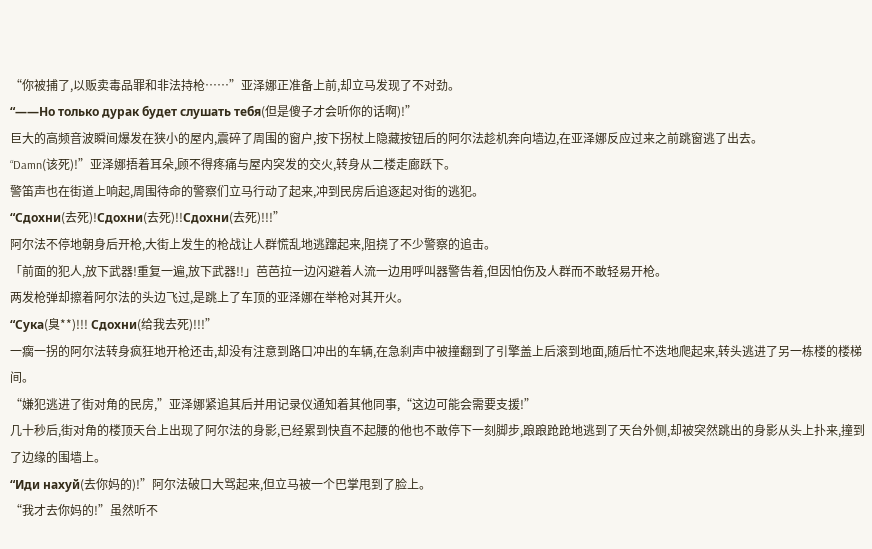“你被捕了,以贩卖毒品罪和非法持枪……”亚泽娜正准备上前,却立马发现了不对劲。
“——Но только дурак будет слушать тебя(但是傻子才会听你的话啊)!”
巨大的高频音波瞬间爆发在狭小的屋内,震碎了周围的窗户,按下拐杖上隐藏按钮后的阿尔法趁机奔向墙边,在亚泽娜反应过来之前跳窗逃了出去。
“Damn(该死)!”亚泽娜捂着耳朵,顾不得疼痛与屋内突发的交火,转身从二楼走廊跃下。
警笛声也在街道上响起,周围待命的警察们立马行动了起来,冲到民房后追逐起对街的逃犯。
“Сдохни(去死)!Сдохни(去死)!!Сдохни(去死)!!!”
阿尔法不停地朝身后开枪,大街上发生的枪战让人群慌乱地逃蹿起来,阻挠了不少警察的追击。
「前面的犯人,放下武器!重复一遍,放下武器!!」芭芭拉一边闪避着人流一边用呼叫器警告着,但因怕伤及人群而不敢轻易开枪。
两发枪弹却擦着阿尔法的头边飞过,是跳上了车顶的亚泽娜在举枪对其开火。
“Сука(臭**)!!! Сдохни(给我去死)!!!”
一瘸一拐的阿尔法转身疯狂地开枪还击,却没有注意到路口冲出的车辆,在急刹声中被撞翻到了引擎盖上后滚到地面,随后忙不迭地爬起来,转头逃进了另一栋楼的楼梯间。
“嫌犯逃进了街对角的民房,”亚泽娜紧追其后并用记录仪通知着其他同事,“这边可能会需要支援!”
几十秒后,街对角的楼顶天台上出现了阿尔法的身影,已经累到快直不起腰的他也不敢停下一刻脚步,踉踉跄跄地逃到了天台外侧,却被突然跳出的身影从头上扑来,撞到了边缘的围墙上。
“Иди нахуй(去你妈的)!”阿尔法破口大骂起来,但立马被一个巴掌甩到了脸上。
“我才去你妈的!”虽然听不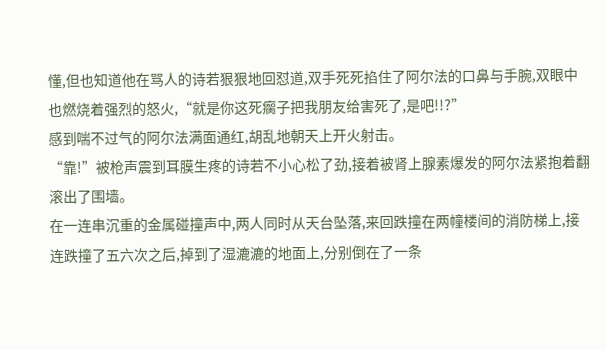懂,但也知道他在骂人的诗若狠狠地回怼道,双手死死掐住了阿尔法的口鼻与手腕,双眼中也燃烧着强烈的怒火,“就是你这死瘸子把我朋友给害死了,是吧!!?”
感到喘不过气的阿尔法满面通红,胡乱地朝天上开火射击。
“靠!”被枪声震到耳膜生疼的诗若不小心松了劲,接着被肾上腺素爆发的阿尔法紧抱着翻滚出了围墙。
在一连串沉重的金属碰撞声中,两人同时从天台坠落,来回跌撞在两幢楼间的消防梯上,接连跌撞了五六次之后,掉到了湿漉漉的地面上,分别倒在了一条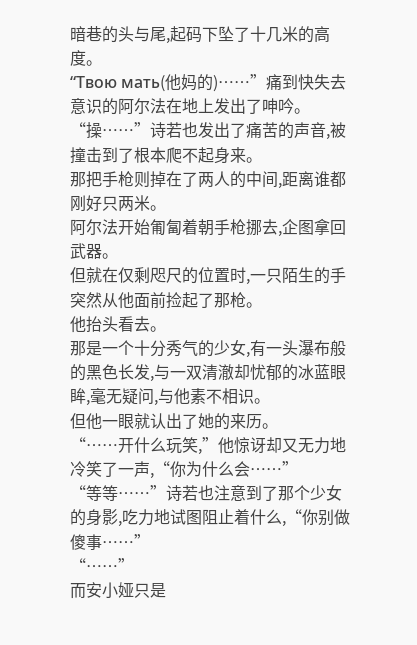暗巷的头与尾,起码下坠了十几米的高度。
“Твою мать(他妈的)……”痛到快失去意识的阿尔法在地上发出了呻吟。
“操……”诗若也发出了痛苦的声音,被撞击到了根本爬不起身来。
那把手枪则掉在了两人的中间,距离谁都刚好只两米。
阿尔法开始匍匐着朝手枪挪去,企图拿回武器。
但就在仅剩咫尺的位置时,一只陌生的手突然从他面前捡起了那枪。
他抬头看去。
那是一个十分秀气的少女,有一头瀑布般的黑色长发,与一双清澈却忧郁的冰蓝眼眸,毫无疑问,与他素不相识。
但他一眼就认出了她的来历。
“……开什么玩笑,”他惊讶却又无力地冷笑了一声,“你为什么会……”
“等等……”诗若也注意到了那个少女的身影,吃力地试图阻止着什么,“你别做傻事……”
“……”
而安小娅只是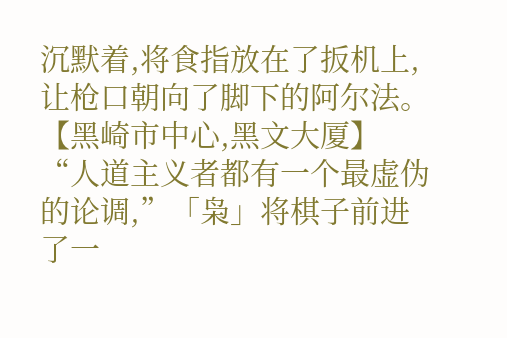沉默着,将食指放在了扳机上,让枪口朝向了脚下的阿尔法。
【黑崎市中心,黑文大厦】
“人道主义者都有一个最虚伪的论调,”「枭」将棋子前进了一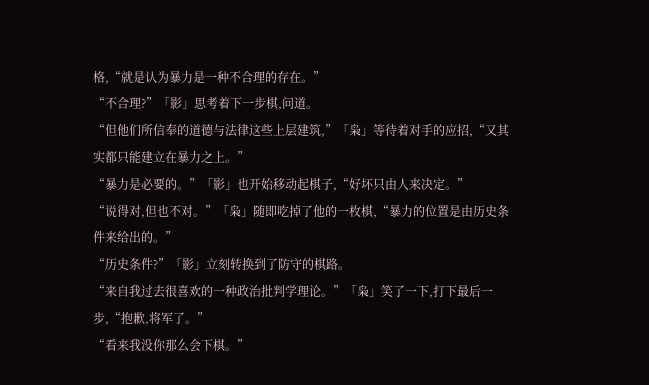格,“就是认为暴力是一种不合理的存在。”
“不合理?”「影」思考着下一步棋,问道。
“但他们所信奉的道德与法律这些上层建筑,”「枭」等待着对手的应招,“又其实都只能建立在暴力之上。”
“暴力是必要的。”「影」也开始移动起棋子,“好坏只由人来决定。”
“说得对,但也不对。”「枭」随即吃掉了他的一枚棋,“暴力的位置是由历史条件来给出的。”
“历史条件?”「影」立刻转换到了防守的棋路。
“来自我过去很喜欢的一种政治批判学理论。”「枭」笑了一下,打下最后一步,“抱歉,将军了。”
“看来我没你那么会下棋。”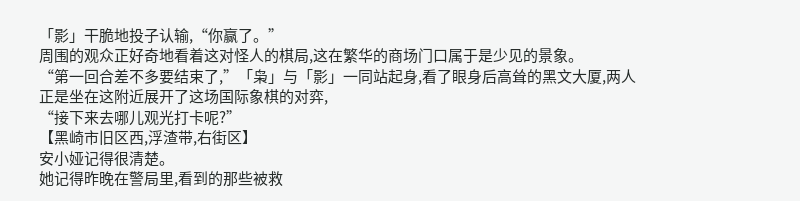「影」干脆地投子认输,“你赢了。”
周围的观众正好奇地看着这对怪人的棋局,这在繁华的商场门口属于是少见的景象。
“第一回合差不多要结束了,”「枭」与「影」一同站起身,看了眼身后高耸的黑文大厦,两人正是坐在这附近展开了这场国际象棋的对弈,
“接下来去哪儿观光打卡呢?”
【黑崎市旧区西,浮渣带,右街区】
安小娅记得很清楚。
她记得昨晚在警局里,看到的那些被救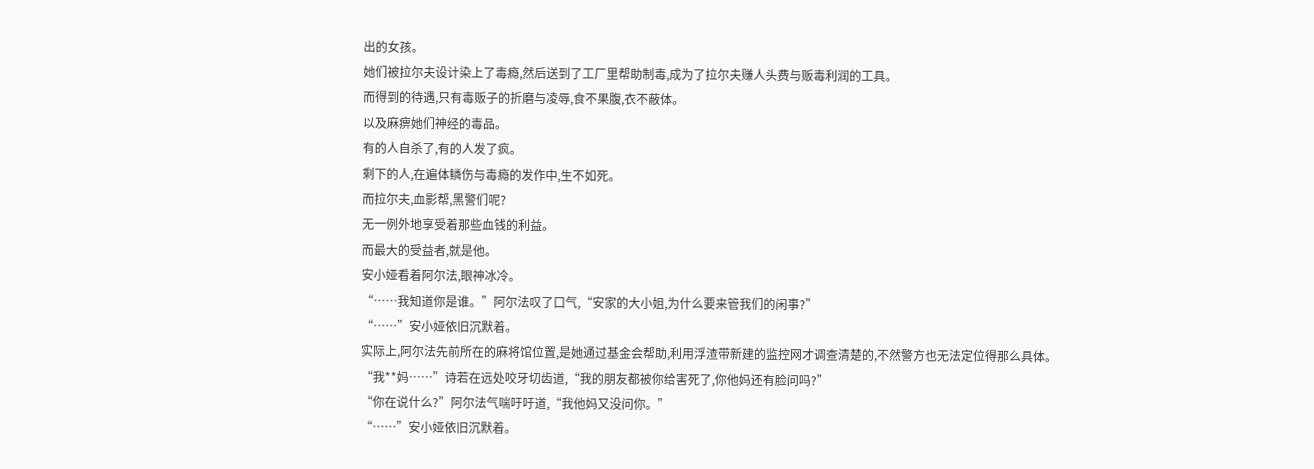出的女孩。
她们被拉尔夫设计染上了毒瘾,然后送到了工厂里帮助制毒,成为了拉尔夫赚人头费与贩毒利润的工具。
而得到的待遇,只有毒贩子的折磨与凌辱,食不果腹,衣不蔽体。
以及麻痹她们神经的毒品。
有的人自杀了,有的人发了疯。
剩下的人,在遍体鳞伤与毒瘾的发作中,生不如死。
而拉尔夫,血影帮,黑警们呢?
无一例外地享受着那些血钱的利益。
而最大的受益者,就是他。
安小娅看着阿尔法,眼神冰冷。
“……我知道你是谁。”阿尔法叹了口气,“安家的大小姐,为什么要来管我们的闲事?”
“……”安小娅依旧沉默着。
实际上,阿尔法先前所在的麻将馆位置,是她通过基金会帮助,利用浮渣带新建的监控网才调查清楚的,不然警方也无法定位得那么具体。
“我**妈……”诗若在远处咬牙切齿道,“我的朋友都被你给害死了,你他妈还有脸问吗?”
“你在说什么?”阿尔法气喘吁吁道,“我他妈又没问你。”
“……”安小娅依旧沉默着。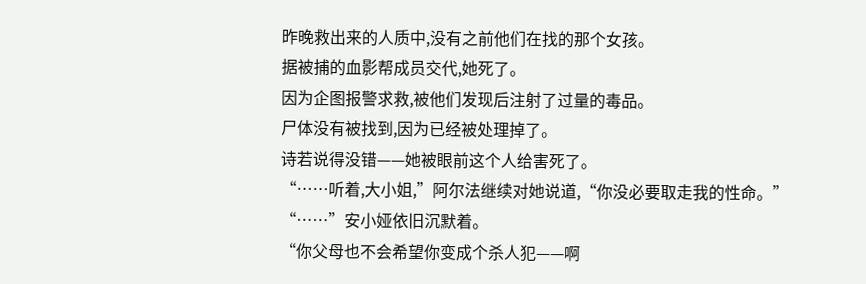昨晚救出来的人质中,没有之前他们在找的那个女孩。
据被捕的血影帮成员交代,她死了。
因为企图报警求救,被他们发现后注射了过量的毒品。
尸体没有被找到,因为已经被处理掉了。
诗若说得没错——她被眼前这个人给害死了。
“……听着,大小姐,”阿尔法继续对她说道,“你没必要取走我的性命。”
“……”安小娅依旧沉默着。
“你父母也不会希望你变成个杀人犯——啊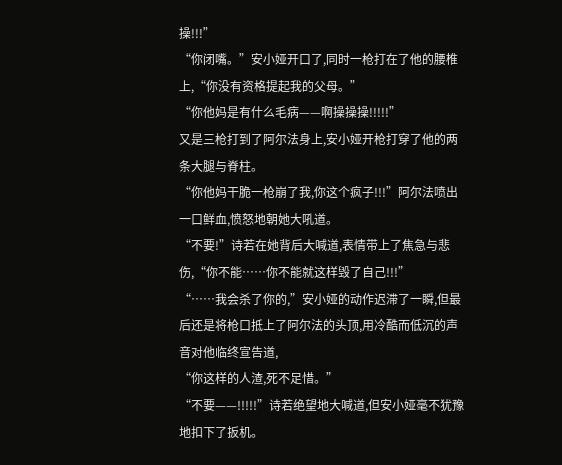操!!!”
“你闭嘴。”安小娅开口了,同时一枪打在了他的腰椎上,“你没有资格提起我的父母。”
“你他妈是有什么毛病——啊操操操!!!!!”
又是三枪打到了阿尔法身上,安小娅开枪打穿了他的两条大腿与脊柱。
“你他妈干脆一枪崩了我,你这个疯子!!!”阿尔法喷出一口鲜血,愤怒地朝她大吼道。
“不要!”诗若在她背后大喊道,表情带上了焦急与悲伤,“你不能……你不能就这样毁了自己!!!”
“……我会杀了你的,”安小娅的动作迟滞了一瞬,但最后还是将枪口抵上了阿尔法的头顶,用冷酷而低沉的声音对他临终宣告道,
“你这样的人渣,死不足惜。”
“不要——!!!!!”诗若绝望地大喊道,但安小娅毫不犹豫地扣下了扳机。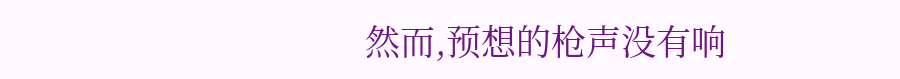然而,预想的枪声没有响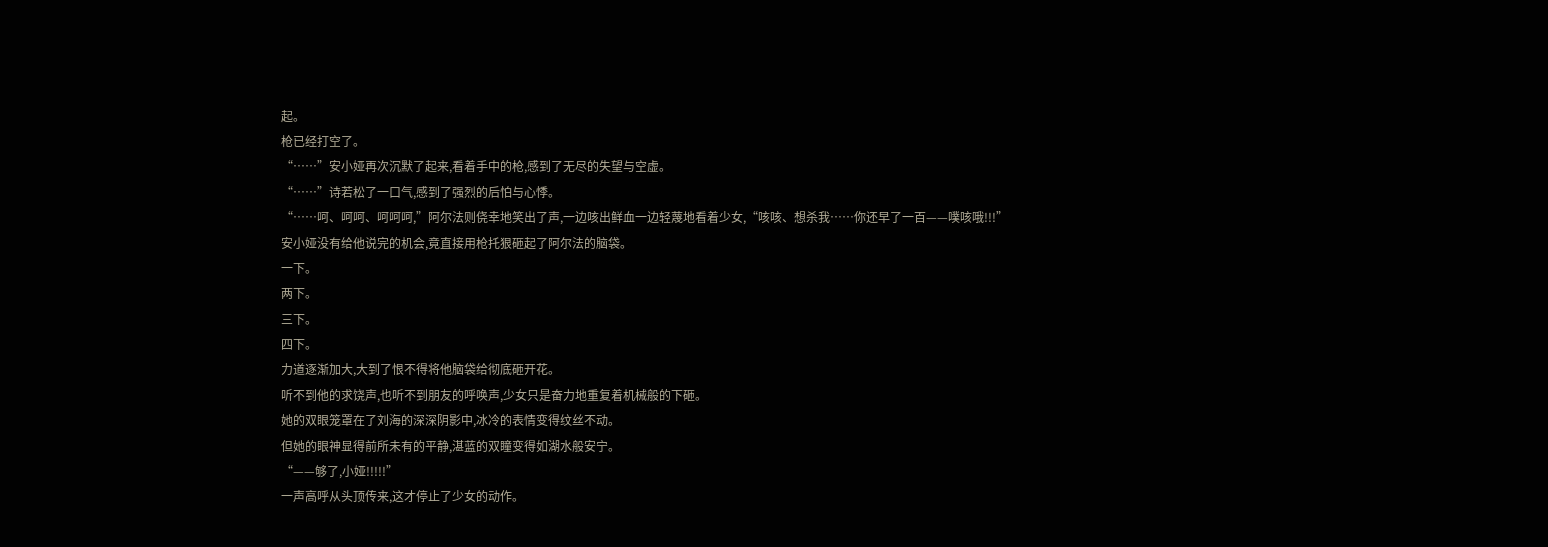起。
枪已经打空了。
“……”安小娅再次沉默了起来,看着手中的枪,感到了无尽的失望与空虚。
“……”诗若松了一口气,感到了强烈的后怕与心悸。
“……呵、呵呵、呵呵呵,”阿尔法则侥幸地笑出了声,一边咳出鲜血一边轻蔑地看着少女,“咳咳、想杀我……你还早了一百——噗咳哦!!!”
安小娅没有给他说完的机会,竟直接用枪托狠砸起了阿尔法的脑袋。
一下。
两下。
三下。
四下。
力道逐渐加大,大到了恨不得将他脑袋给彻底砸开花。
听不到他的求饶声,也听不到朋友的呼唤声,少女只是奋力地重复着机械般的下砸。
她的双眼笼罩在了刘海的深深阴影中,冰冷的表情变得纹丝不动。
但她的眼神显得前所未有的平静,湛蓝的双瞳变得如湖水般安宁。
“——够了,小娅!!!!!”
一声高呼从头顶传来,这才停止了少女的动作。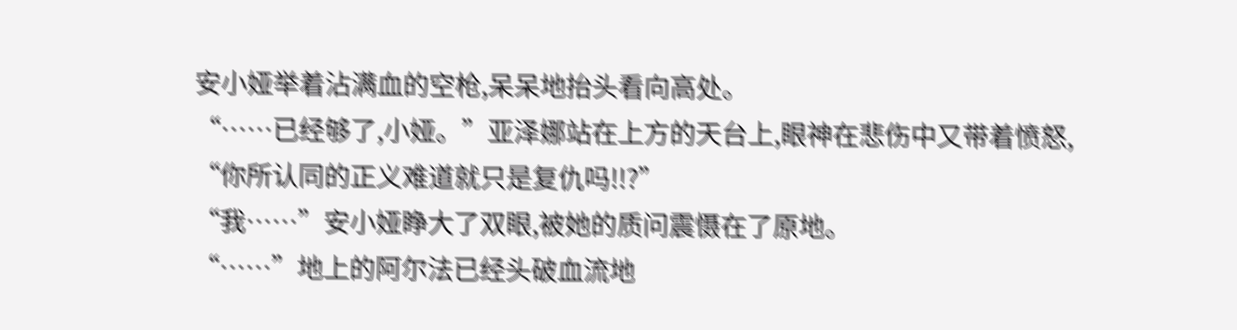安小娅举着沾满血的空枪,呆呆地抬头看向高处。
“……已经够了,小娅。”亚泽娜站在上方的天台上,眼神在悲伤中又带着愤怒,
“你所认同的正义难道就只是复仇吗!!?”
“我……”安小娅睁大了双眼,被她的质问震慑在了原地。
“……”地上的阿尔法已经头破血流地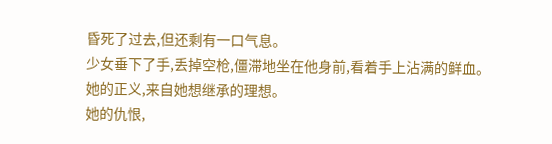昏死了过去,但还剩有一口气息。
少女垂下了手,丢掉空枪,僵滞地坐在他身前,看着手上沾满的鲜血。
她的正义,来自她想继承的理想。
她的仇恨,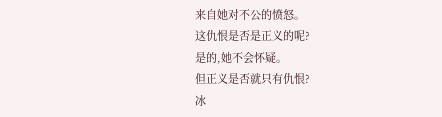来自她对不公的愤怒。
这仇恨是否是正义的呢?
是的,她不会怀疑。
但正义是否就只有仇恨?
冰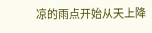凉的雨点开始从天上降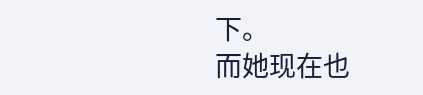下。
而她现在也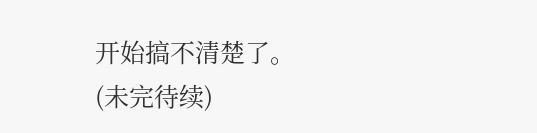开始搞不清楚了。
(未完待续)